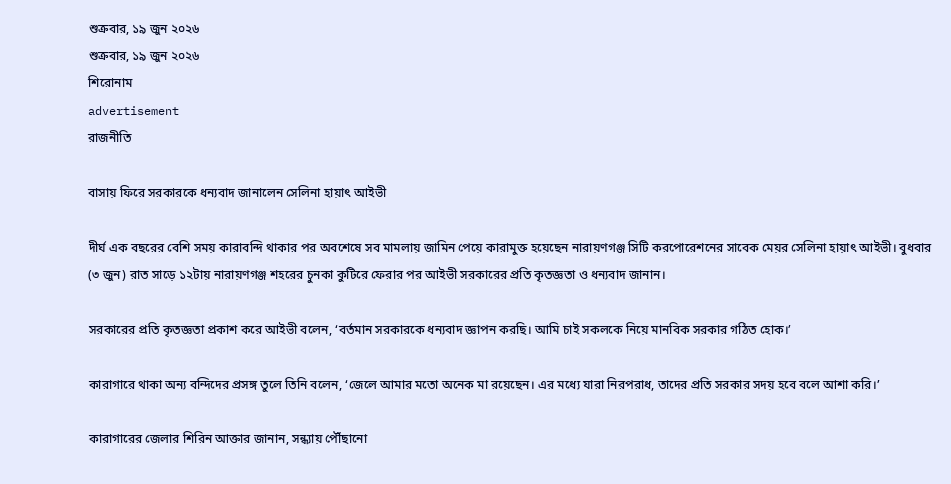শুক্রবার, ১৯ জুন ২০২৬
শুক্রবার, ১৯ জুন ২০২৬
শিরোনাম
advertisement
রাজনীতি

বাসায় ফিরে সরকারকে ধন্যবাদ জানালেন সেলিনা হায়াৎ আইভী

দীর্ঘ এক বছরের বেশি সময় কারাবন্দি থাকার পর অবশেষে সব মামলায় জামিন পেয়ে কারামুক্ত হয়েছেন নারায়ণগঞ্জ সিটি করপোরেশনের সাবেক মেয়র সেলিনা হায়াৎ আইভী। বুধবার (৩ জুন) রাত সাড়ে ১২টায় নারায়ণগঞ্জ শহরের চুনকা কুটিরে ফেরার পর আইভী সরকারের প্রতি কৃতজ্ঞতা ও ধন্যবাদ জানান।

সরকারের প্রতি কৃতজ্ঞতা প্রকাশ করে আইভী বলেন, ‘বর্তমান সরকারকে ধন্যবাদ জ্ঞাপন করছি। আমি চাই সকলকে নিয়ে মানবিক সরকার গঠিত হোক।’

কারাগারে থাকা অন্য বন্দিদের প্রসঙ্গ তুলে তিনি বলেন, ‘জেলে আমার মতো অনেক মা রয়েছেন। এর মধ্যে যারা নিরপরাধ, তাদের প্রতি সরকার সদয় হবে বলে আশা করি।’

কারাগারের জেলার শিরিন আক্তার জানান, সন্ধ্যায় পৌঁছানো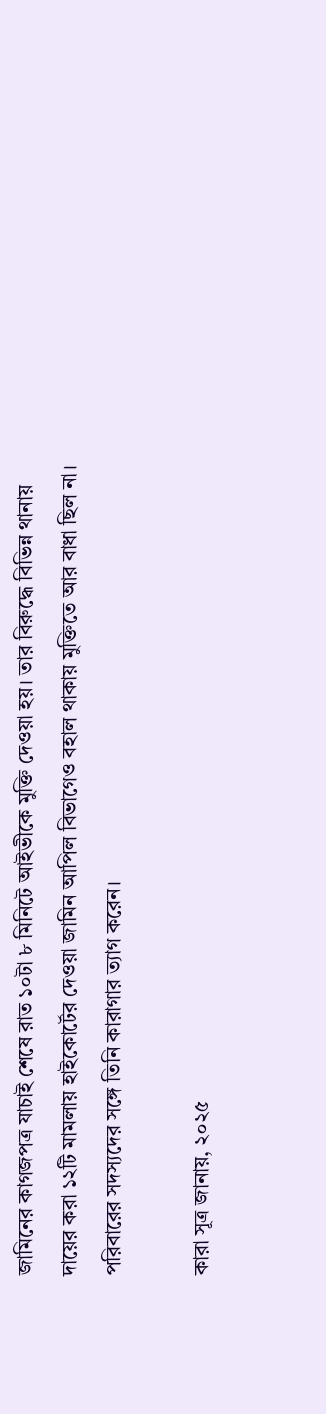জামিনের কাগজপত্র যাচাই শেষে রাত ১০টা ৮ মিনিটে আইভীকে মুক্তি দেওয়া হয়। তার বিরুদ্ধে বিভিন্ন থানায় দায়ের করা ১২টি মামলায় হাইকোর্টের দেওয়া জামিন আপিল বিভাগেও বহাল থাকায় মুক্তিতে আর বাধা ছিল না। পরিবারের সদস্যদের সঙ্গে তিনি কারাগার ত্যাগ করেন।

কারা সূত্র জানায়, ২০২৫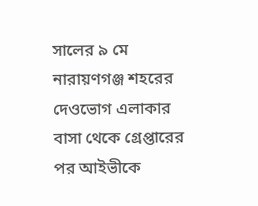সালের ৯ মে নারায়ণগঞ্জ শহরের দেওভোগ এলাকার বাসা থেকে গ্রেপ্তারের পর আইভীকে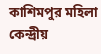কাশিমপুর মহিলা কেন্দ্রীয়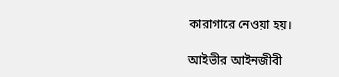কারাগারে নেওয়া হয়।

আইভীর আইনজীবী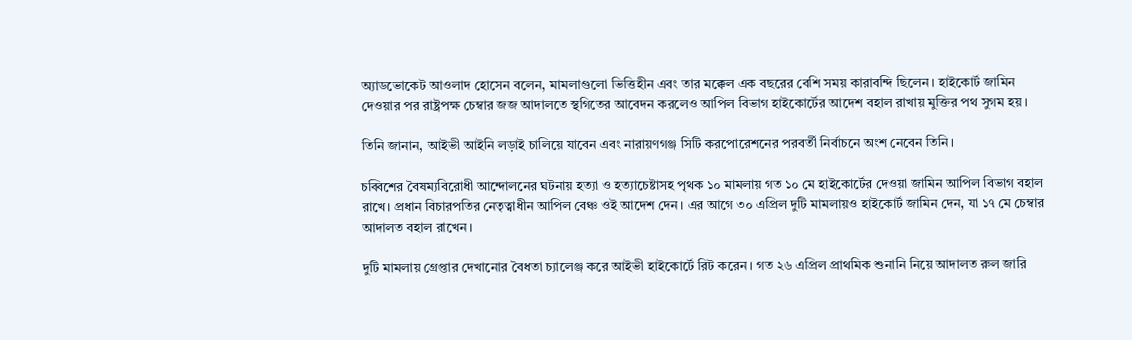অ্যাডভোকেট আওলাদ হোসেন বলেন, মামলাগুলো ভিত্তিহীন এবং তার মক্কেল এক বছরের বেশি সময় কারাবন্দি ছিলেন। হাইকোর্ট জামিন দেওয়ার পর রাষ্ট্রপক্ষ চেম্বার জজ আদালতে স্থগিতের আবেদন করলেও আপিল বিভাগ হাইকোর্টের আদেশ বহাল রাখায় মুক্তির পথ সুগম হয়।

তিনি জানান, আইভী আইনি লড়াই চালিয়ে যাবেন এবং নারায়ণগঞ্জ সিটি করপোরেশনের পরবর্তী নির্বাচনে অংশ নেবেন তিনি।

চব্বিশের বৈষম্যবিরোধী আন্দোলনের ঘটনায় হত্যা ও হত্যাচেষ্টাসহ পৃথক ১০ মামলায় গত ১০ মে হাইকোর্টের দেওয়া জামিন আপিল বিভাগ বহাল রাখে। প্রধান বিচারপতির নেতৃত্বাধীন আপিল বেঞ্চ ওই আদেশ দেন। এর আগে ৩০ এপ্রিল দুটি মামলায়ও হাইকোর্ট জামিন দেন, যা ১৭ মে চেম্বার আদালত বহাল রাখেন।

দুটি মামলায় গ্রেপ্তার দেখানোর বৈধতা চ্যালেঞ্জ করে আইভী হাইকোর্টে রিট করেন। গত ২৬ এপ্রিল প্রাথমিক শুনানি নিয়ে আদালত রুল জারি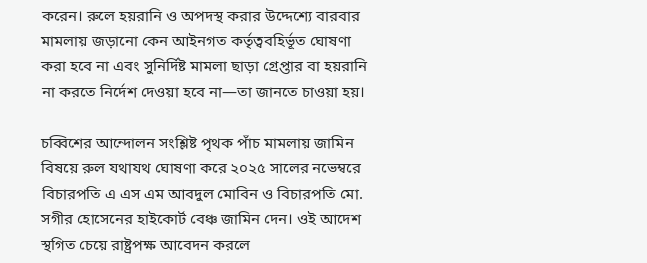করেন। রুলে হয়রানি ও অপদস্থ করার উদ্দেশ্যে বারবার মামলায় জড়ানো কেন আইনগত কর্তৃত্ববহির্ভূত ঘোষণা করা হবে না এবং সুনির্দিষ্ট মামলা ছাড়া গ্রেপ্তার বা হয়রানি না করতে নির্দেশ দেওয়া হবে না—তা জানতে চাওয়া হয়।

চব্বিশের আন্দোলন সংশ্লিষ্ট পৃথক পাঁচ মামলায় জামিন বিষয়ে রুল যথাযথ ঘোষণা করে ২০২৫ সালের নভেম্বরে বিচারপতি এ এস এম আবদুল মোবিন ও বিচারপতি মো. সগীর হোসেনের হাইকোর্ট বেঞ্চ জামিন দেন। ওই আদেশ স্থগিত চেয়ে রাষ্ট্রপক্ষ আবেদন করলে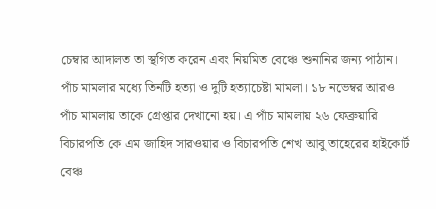চেম্বার আদালত তা স্থগিত করেন এবং নিয়মিত বেঞ্চে শুনানির জন্য পাঠান। পাঁচ মামলার মধ্যে তিনটি হত্যা ও দুটি হত্যাচেষ্টা মামলা। ১৮ নভেম্বর আরও পাঁচ মামলায় তাকে গ্রেপ্তার দেখানো হয়। এ পাঁচ মামলায় ২৬ ফেব্রুয়ারি বিচারপতি কে এম জাহিদ সারওয়ার ও বিচারপতি শেখ আবু তাহেরের হাইকোর্ট বেঞ্চ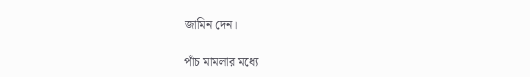জামিন দেন।

পাঁচ মামলার মধ্যে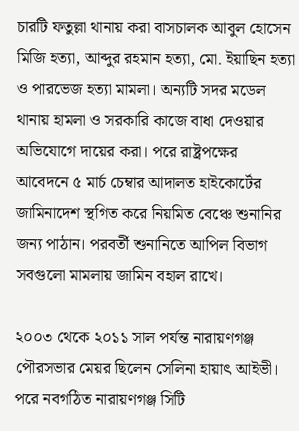চারটি ফতুল্লা থানায় করা বাসচালক আবুল হোসেন মিজি হত্যা, আব্দুর রহমান হত্যা, মো. ইয়াছিন হত্যা ও পারভেজ হত্যা মামলা। অন্যটি সদর মডেল থানায় হামলা ও সরকারি কাজে বাধা দেওয়ার অভিযোগে দায়ের করা। পরে রাষ্ট্রপক্ষের আবেদনে ৫ মার্চ চেম্বার আদালত হাইকোর্টের জামিনাদেশ স্থগিত করে নিয়মিত বেঞ্চে শুনানির জন্য পাঠান। পরবর্তী শুনানিতে আপিল বিভাগ সবগুলো মামলায় জামিন বহাল রাখে।

২০০৩ থেকে ২০১১ সাল পর্যন্ত নারায়ণগঞ্জ পৌরসভার মেয়র ছিলেন সেলিনা হায়াৎ আইভী। পরে নবগঠিত নারায়ণগঞ্জ সিটি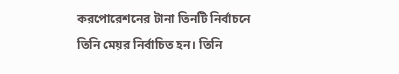করপোরেশনের টানা তিনটি নির্বাচনে তিনি মেয়র নির্বাচিত হন। তিনি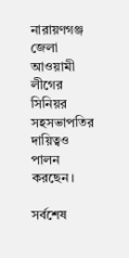নারায়ণগঞ্জ জেলা আওয়ামী লীগের সিনিয়র সহসভাপতির দায়িত্বও পালন করছেন।

সর্বশেষ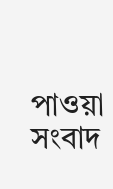পাওয়া সংবাদ